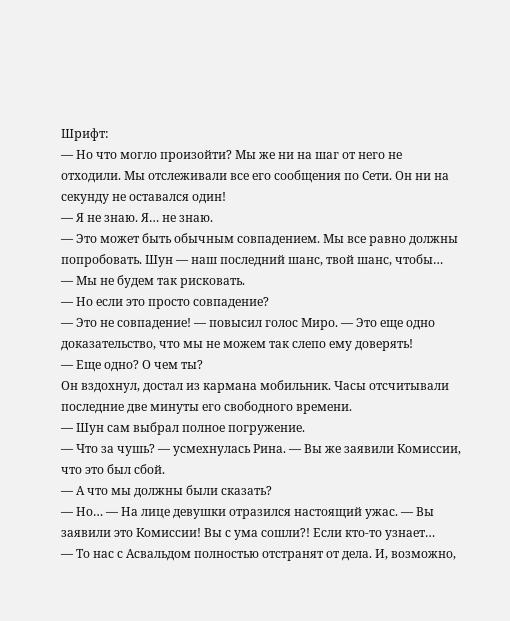Шрифт:
— Но что могло произойти? Мы же ни на шаг от него не отходили. Мы отслеживали все его сообщения по Сети. Он ни на секунду не оставался один!
— Я не знаю. Я… не знаю.
— Это может быть обычным совпадением. Мы все равно должны попробовать. Шун — наш последний шанс, твой шанс, чтобы…
— Мы не будем так рисковать.
— Но если это просто совпадение?
— Это не совпадение! — повысил голос Миро. — Это еще одно доказательство, что мы не можем так слепо ему доверять!
— Еще одно? О чем ты?
Он вздохнул, достал из кармана мобильник. Часы отсчитывали последние две минуты его свободного времени.
— Шун сам выбрал полное погружение.
— Что за чушь? — усмехнулась Рина. — Вы же заявили Комиссии, что это был сбой.
— А что мы должны были сказать?
— Но… — На лице девушки отразился настоящий ужас. — Вы заявили это Комиссии! Вы с ума сошли?! Если кто-то узнает…
— То нас с Асвальдом полностью отстранят от дела. И, возможно,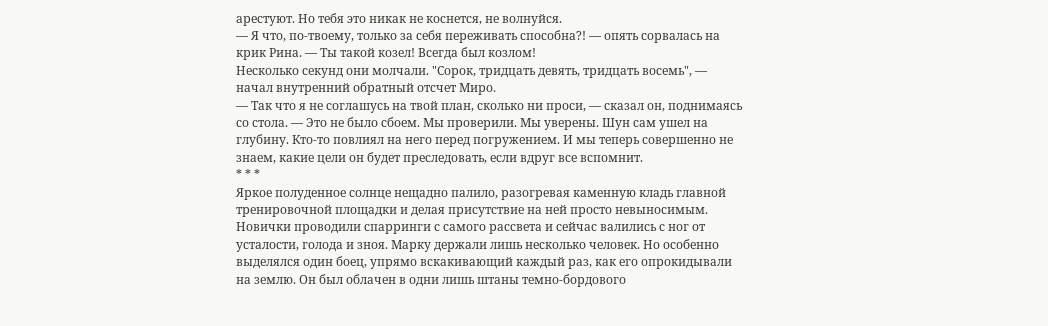арестуют. Но тебя это никак не коснется, не волнуйся.
— Я что, по-твоему, только за себя переживать способна?! — опять сорвалась на крик Рина. — Ты такой козел! Всегда был козлом!
Несколько секунд они молчали. "Сорок, тридцать девять, тридцать восемь", — начал внутренний обратный отсчет Миро.
— Так что я не соглашусь на твой план, сколько ни проси, — сказал он, поднимаясь со стола. — Это не было сбоем. Мы проверили. Мы уверены. Шун сам ушел на глубину. Кто-то повлиял на него перед погружением. И мы теперь совершенно не знаем, какие цели он будет преследовать, если вдруг все вспомнит.
* * *
Яркое полуденное солнце нещадно палило, разогревая каменную кладь главной тренировочной площадки и делая присутствие на ней просто невыносимым. Новички проводили спарринги с самого рассвета и сейчас валились с ног от усталости, голода и зноя. Марку держали лишь несколько человек. Но особенно выделялся один боец, упрямо вскакивающий каждый раз, как его опрокидывали на землю. Он был облачен в одни лишь штаны темно-бордового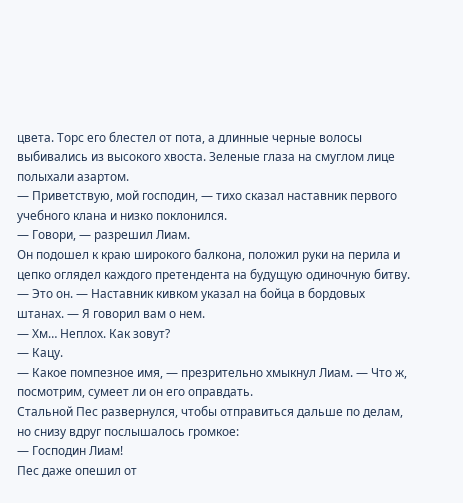цвета. Торс его блестел от пота, а длинные черные волосы выбивались из высокого хвоста. Зеленые глаза на смуглом лице полыхали азартом.
— Приветствую, мой господин, — тихо сказал наставник первого учебного клана и низко поклонился.
— Говори, — разрешил Лиам.
Он подошел к краю широкого балкона, положил руки на перила и цепко оглядел каждого претендента на будущую одиночную битву.
— Это он. — Наставник кивком указал на бойца в бордовых штанах. — Я говорил вам о нем.
— Хм… Неплох. Как зовут?
— Кацу.
— Какое помпезное имя, — презрительно хмыкнул Лиам. — Что ж, посмотрим, сумеет ли он его оправдать.
Стальной Пес развернулся, чтобы отправиться дальше по делам, но снизу вдруг послышалось громкое:
— Господин Лиам!
Пес даже опешил от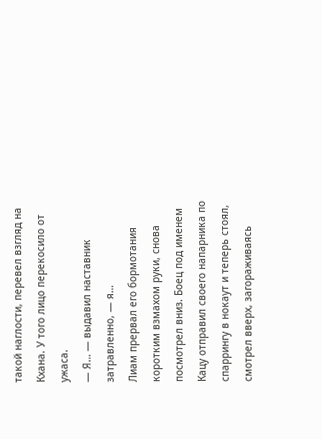такой наглости, перевел взгляд на Кхана. У того лицо перекосило от ужаса.
— Я… — выдавил наставник затравленно, — я…
Лиам прервал его бормотания коротким взмахом руки, снова посмотрел вниз. Боец под именем Кацу отправил своего напарника по спаррингу в нокаут и теперь стоял, смотрел вверх, загораживаясь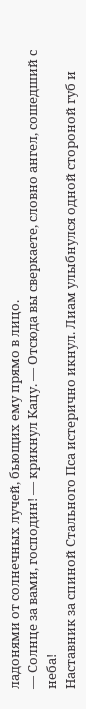ладонями от солнечных лучей, бьющих ему прямо в лицо.
— Солнце за вами, господин! — крикнул Кацу. — Отсюда вы сверкаете, словно ангел, сошедший с неба!
Наставник за спиной Стального Пса истерично икнул. Лиам улыбнулся одной стороной губ и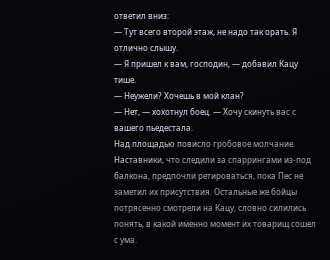ответил вниз:
— Тут всего второй этаж, не надо так орать. Я отлично слышу.
— Я пришел к вам, господин, — добавил Кацу тише.
— Неужели? Хочешь в мой клан?
— Нет, — хохотнул боец. — Хочу скинуть вас с вашего пьедестала.
Над площадью повисло гробовое молчание. Наставники, что следили за спаррингами из-под балкона, предпочли ретироваться, пока Пес не заметил их присутствия. Остальные же бойцы потрясенно смотрели на Кацу, словно силились понять, в какой именно момент их товарищ сошел с ума.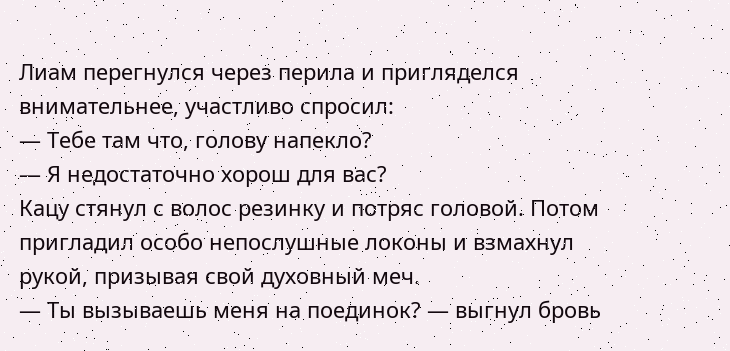Лиам перегнулся через перила и пригляделся внимательнее, участливо спросил:
— Тебе там что, голову напекло?
— Я недостаточно хорош для вас?
Кацу стянул с волос резинку и потряс головой. Потом пригладил особо непослушные локоны и взмахнул рукой, призывая свой духовный меч.
— Ты вызываешь меня на поединок? — выгнул бровь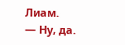Лиам.
— Ну, да.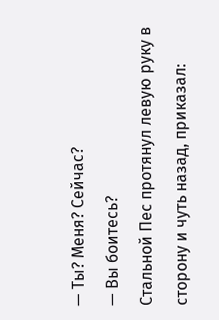— Ты? Меня? Сейчас?
— Вы боитесь?
Стальной Пес протянул левую руку в сторону и чуть назад, приказал: